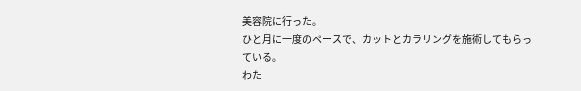美容院に行った。
ひと月に一度のペースで、カットとカラリングを施術してもらっている。
わた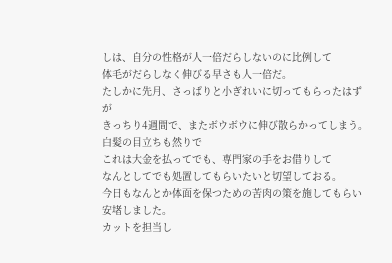しは、自分の性格が人一倍だらしないのに比例して
体毛がだらしなく伸びる早さも人一倍だ。
たしかに先月、さっぱりと小ぎれいに切ってもらったはずが
きっちり4週間で、またボウボウに伸び散らかってしまう。
白髪の目立ちも然りで
これは大金を払ってでも、専門家の手をお借りして
なんとしてでも処置してもらいたいと切望しておる。
今日もなんとか体面を保つための苦肉の策を施してもらい
安堵しました。
カットを担当し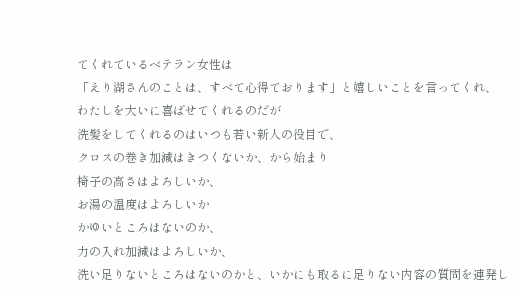てくれているベテラン女性は
「えり湖さんのことは、すべて心得ております」と嬉しいことを言ってくれ、
わたしを大いに喜ばせてくれるのだが
洗髪をしてくれるのはいつも若い新人の役目で、
クロスの巻き加減はきつくないか、から始まり
椅子の高さはよろしいか、
お湯の温度はよろしいか
かゆいところはないのか、
力の入れ加減はよろしいか、
洗い足りないところはないのかと、いかにも取るに足りない内容の質問を連発し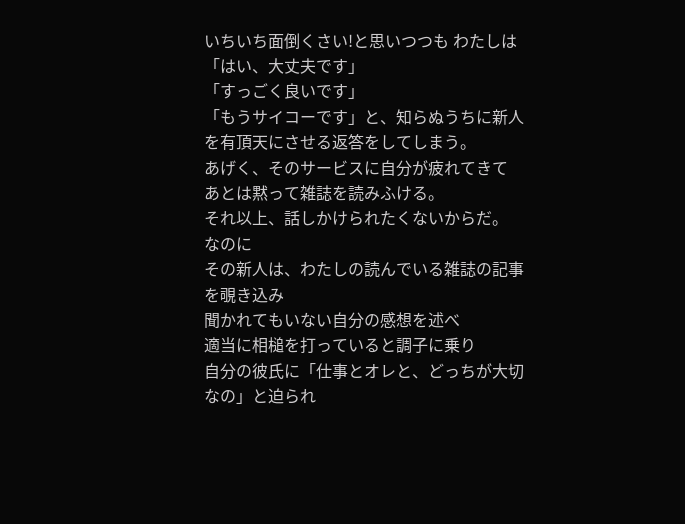いちいち面倒くさい!と思いつつも わたしは
「はい、大丈夫です」
「すっごく良いです」
「もうサイコーです」と、知らぬうちに新人を有頂天にさせる返答をしてしまう。
あげく、そのサービスに自分が疲れてきて
あとは黙って雑誌を読みふける。
それ以上、話しかけられたくないからだ。
なのに
その新人は、わたしの読んでいる雑誌の記事を覗き込み
聞かれてもいない自分の感想を述べ
適当に相槌を打っていると調子に乗り
自分の彼氏に「仕事とオレと、どっちが大切なの」と迫られ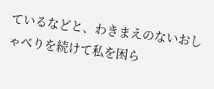ているなどと、わきまえのないおしゃべりを続けて私を困ら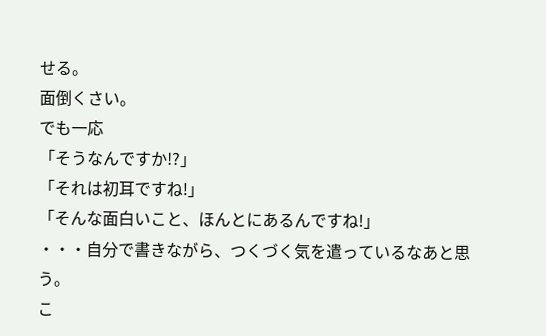せる。
面倒くさい。
でも一応
「そうなんですか!?」
「それは初耳ですね!」
「そんな面白いこと、ほんとにあるんですね!」
・・・自分で書きながら、つくづく気を遣っているなあと思う。
こ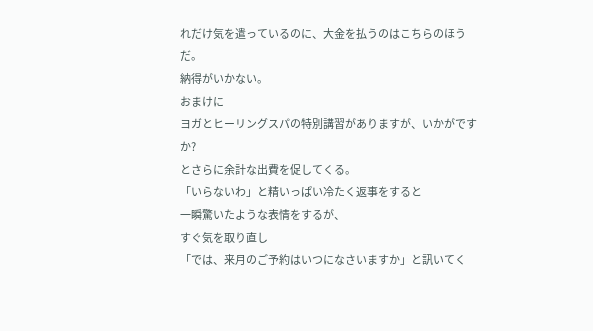れだけ気を遣っているのに、大金を払うのはこちらのほうだ。
納得がいかない。
おまけに
ヨガとヒーリングスパの特別講習がありますが、いかがですか?
とさらに余計な出費を促してくる。
「いらないわ」と精いっぱい冷たく返事をすると
一瞬驚いたような表情をするが、
すぐ気を取り直し
「では、来月のご予約はいつになさいますか」と訊いてく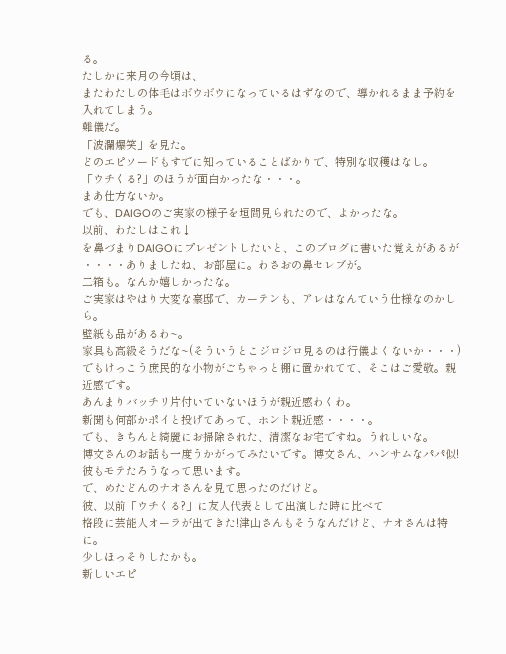る。
たしかに来月の今頃は、
またわたしの体毛はボウボウになっているはずなので、導かれるまま予約を入れてしまう。
難儀だ。
「波瀾爆笑」を見た。
どのエピソードもすでに知っていることばかりで、特別な収穫はなし。
「ウチくる?」のほうが面白かったな・・・。
まあ仕方ないか。
でも、DAIGOのご実家の様子を垣間見られたので、よかったな。
以前、わたしはこれ↓
を鼻づまりDAIGOにプレゼントしたいと、このブログに書いた覚えがあるが
・・・・ありましたね、お部屋に。わさおの鼻セレブが。
二箱も。なんか嬉しかったな。
ご実家はやはり大変な豪邸で、カーテンも、アレはなんていう仕様なのかしら。
壁紙も品があるわ~。
家具も高級そうだな~(そういうとこジロジロ見るのは行儀よくないか・・・)
でもけっこう庶民的な小物がごちゃっと棚に置かれてて、そこはご愛敬。親近感です。
あんまりバッチリ片付いていないほうが親近感わくわ。
新聞も何部かポイと投げてあって、ホント親近感・・・・。
でも、きちんと綺麗にお掃除された、清潔なお宅ですね。うれしいな。
博文さんのお話も一度うかがってみたいです。博文さん、ハンサムなパパ似!彼もモテたろうなって思います。
で、めたどんのナオさんを見て思ったのだけど。
彼、以前「ウチくる?」に友人代表として出演した時に比べて
格段に芸能人オーラが出てきた!津山さんもそうなんだけど、ナオさんは特に。
少しほっそりしたかも。
新しいエピ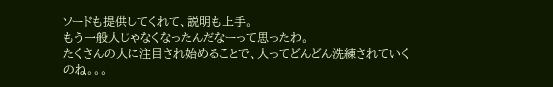ソードも提供してくれて、説明も上手。
もう一般人じゃなくなったんだなーって思ったわ。
たくさんの人に注目され始めることで、人ってどんどん洗練されていくのね。。。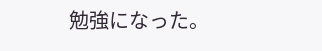勉強になった。